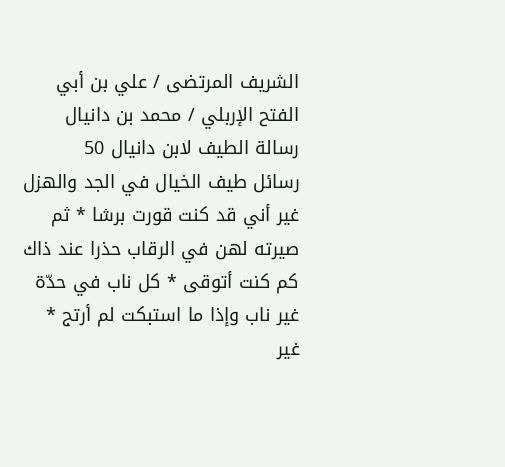الشريف المرتضى / علي بن أبي الفتح الإربلي / محمد بن دانيال
رسالة الطيف لابن دانيال 50
رسائل طيف الخيال في الجد والهزل
غير أني قد كنت قورت برشا * ثم صيرته لهن في الرقاب حذرا عند ذاك كم كنت أتوقى * كل ناب في حدّة غير ناب وإذا ما استبكت لم أرتج * غير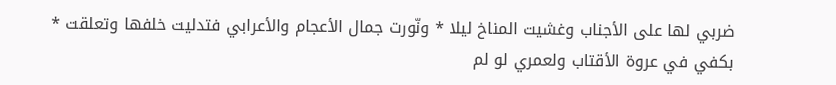ضربي لها على الأجناب وغشيت المناخ ليلا * ونّورت جمال الأعجام والأعرابي فتدليت خلفها وتعلقت * بكفي في عروة الأقتاب ولعمري لو لم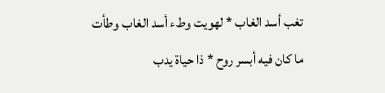تغب أسد الغاب * لهويت وطء أسد الغاب وطأت ما كان فيه أبسر روح * ذا حياة يدب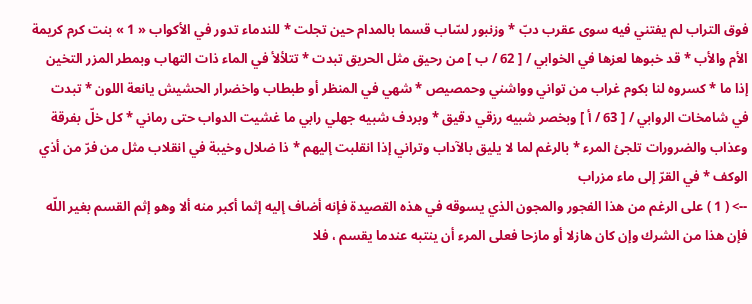فوق التراب لم يفتني فيه سوى عقرب دبّ * وزنبور لسّاب قسما بالمدام حين تجلت * للندماء تدور في الأكواب « 1 » بنت كرم كريمة الأم والأب * قد خبوها لعزها في الخوابي / [ 62 / ب ] من رحيق مثل الحريق تبدت * تتلألأ في الماء ذات التهاب وبمطر المزر التخين إذا ما * كسروه لنا بكوم غراب من تواني وواشني وحمصيص * شهي في المنظر أو طبطاب واخضرار الحشيش يانعة اللون * تبدت في شامخات الروابي / [ 63 / أ ] وبخصر شبيه رزقي دقيق * وبردف شبيه جهلي رابي ما غشيت الدواب حتى رماني * كل خلّ بفرقة وعذاب والضرورات تلجئ المرء * بالرغم لما لا يليق بالآداب وتراني إذا انقلبت إليهم * ذا ضلال وخيبة في انقلاب مثل من فرّ من أذي الوكف * في القرّ إلى ماء مزراب
--> ( 1 ) على الرغم من هذا الفجور والمجون الذي يسوقه في هذه القصيدة فإنه أضاف إليه إثما أكبر منه ألا وهو إثم القسم بغير اللّه فإن هذا من الشرك وإن كان هازلا أو مازحا فعلى المرء أن ينتبه عندما يقسم ، فلا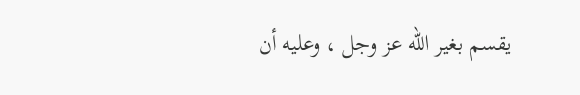يقسم بغير اللّه عز وجل ، وعليه أن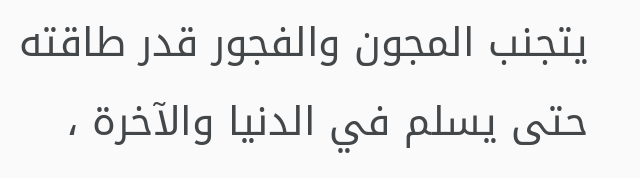يتجنب المجون والفجور قدر طاقته حتى يسلم في الدنيا والآخرة ،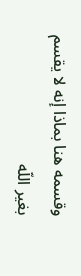وقسمه هنا بماذا إنه لا يقسم بغير اللّه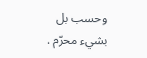وحسب بل بشيء محرّم .